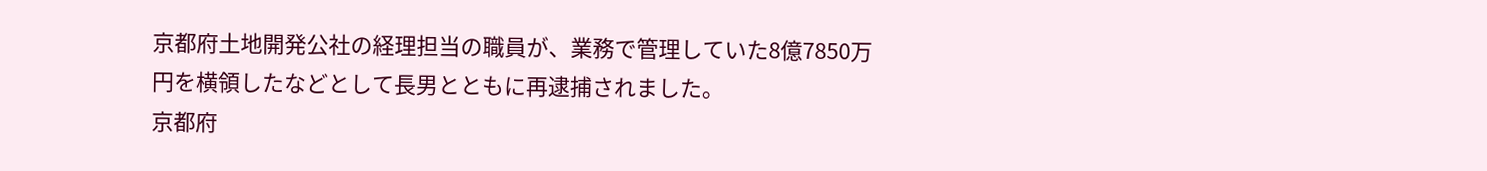京都府土地開発公社の経理担当の職員が、業務で管理していた8億7850万円を横領したなどとして長男とともに再逮捕されました。
京都府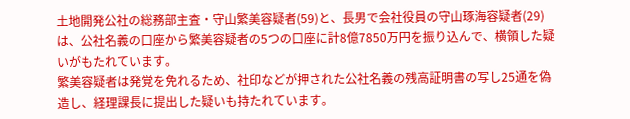土地開発公社の総務部主査・守山繁美容疑者(59)と、長男で会社役員の守山琢海容疑者(29)は、公社名義の口座から繁美容疑者の5つの口座に計8億7850万円を振り込んで、横領した疑いがもたれています。
繁美容疑者は発覚を免れるため、社印などが押された公社名義の残高証明書の写し25通を偽造し、経理課長に提出した疑いも持たれています。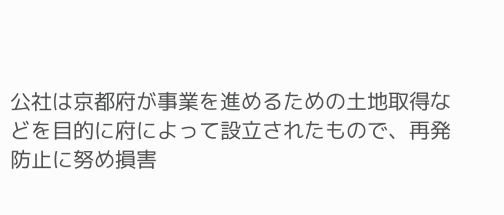公社は京都府が事業を進めるための土地取得などを目的に府によって設立されたもので、再発防止に努め損害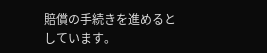賠償の手続きを進めるとしています。